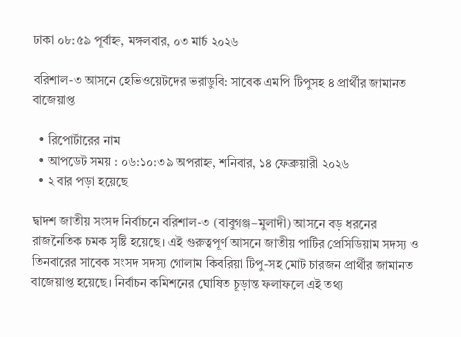ঢাকা ০৮:৫৯ পূর্বাহ্ন, মঙ্গলবার, ০৩ মার্চ ২০২৬

বরিশাল-৩ আসনে হেভিওয়েটদের ভরাডুবি: সাবেক এমপি টিপুসহ ৪ প্রার্থীর জামানত বাজেয়াপ্ত

  • রিপোর্টারের নাম
  • আপডেট সময় : ০৬:১০:৩৯ অপরাহ্ন, শনিবার, ১৪ ফেব্রুয়ারী ২০২৬
  • ২ বার পড়া হয়েছে

দ্বাদশ জাতীয় সংসদ নির্বাচনে বরিশাল-৩ (বাবুগঞ্জ–মুলাদী) আসনে বড় ধরনের রাজনৈতিক চমক সৃষ্টি হয়েছে। এই গুরুত্বপূর্ণ আসনে জাতীয় পার্টির প্রেসিডিয়াম সদস্য ও তিনবারের সাবেক সংসদ সদস্য গোলাম কিবরিয়া টিপু-সহ মোট চারজন প্রার্থীর জামানত বাজেয়াপ্ত হয়েছে। নির্বাচন কমিশনের ঘোষিত চূড়ান্ত ফলাফলে এই তথ্য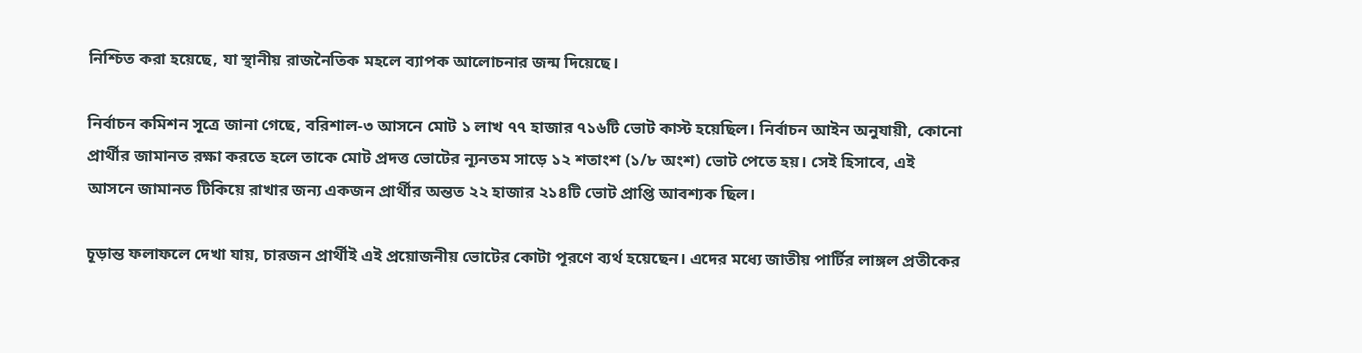নিশ্চিত করা হয়েছে, যা স্থানীয় রাজনৈতিক মহলে ব্যাপক আলোচনার জন্ম দিয়েছে।

নির্বাচন কমিশন সূত্রে জানা গেছে, বরিশাল-৩ আসনে মোট ১ লাখ ৭৭ হাজার ৭১৬টি ভোট কাস্ট হয়েছিল। নির্বাচন আইন অনুযায়ী, কোনো প্রার্থীর জামানত রক্ষা করতে হলে তাকে মোট প্রদত্ত ভোটের ন্যূনতম সাড়ে ১২ শতাংশ (১/৮ অংশ) ভোট পেতে হয়। সেই হিসাবে, এই আসনে জামানত টিকিয়ে রাখার জন্য একজন প্রার্থীর অন্তত ২২ হাজার ২১৪টি ভোট প্রাপ্তি আবশ্যক ছিল।

চূড়ান্ত ফলাফলে দেখা যায়, চারজন প্রার্থীই এই প্রয়োজনীয় ভোটের কোটা পূরণে ব্যর্থ হয়েছেন। এদের মধ্যে জাতীয় পার্টির লাঙ্গল প্রতীকের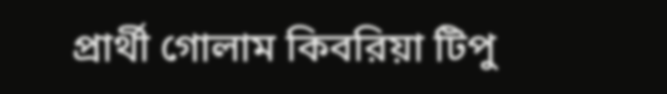প্রার্থী গোলাম কিবরিয়া টিপু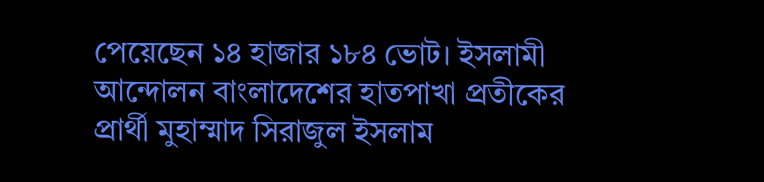পেয়েছেন ১৪ হাজার ১৮৪ ভোট। ইসলামী আন্দোলন বাংলাদেশের হাতপাখা প্রতীকের প্রার্থী মুহাম্মাদ সিরাজুল ইসলাম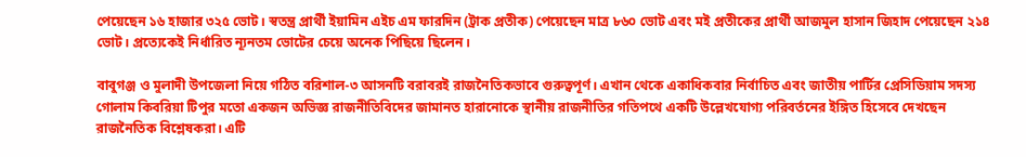পেয়েছেন ১৬ হাজার ৩২৫ ভোট। স্বতন্ত্র প্রার্থী ইয়ামিন এইচ এম ফারদিন (ট্রাক প্রতীক) পেয়েছেন মাত্র ৮৬০ ভোট এবং মই প্রতীকের প্রার্থী আজমুল হাসান জিহাদ পেয়েছেন ২১৪ ভোট। প্রত্যেকেই নির্ধারিত ন্যূনতম ভোটের চেয়ে অনেক পিছিয়ে ছিলেন।

বাবুগঞ্জ ও মুলাদী উপজেলা নিয়ে গঠিত বরিশাল-৩ আসনটি বরাবরই রাজনৈতিকভাবে গুরুত্বপূর্ণ। এখান থেকে একাধিকবার নির্বাচিত এবং জাতীয় পার্টির প্রেসিডিয়াম সদস্য গোলাম কিবরিয়া টিপুর মতো একজন অভিজ্ঞ রাজনীতিবিদের জামানত হারানোকে স্থানীয় রাজনীতির গতিপথে একটি উল্লেখযোগ্য পরিবর্তনের ইঙ্গিত হিসেবে দেখছেন রাজনৈতিক বিশ্লেষকরা। এটি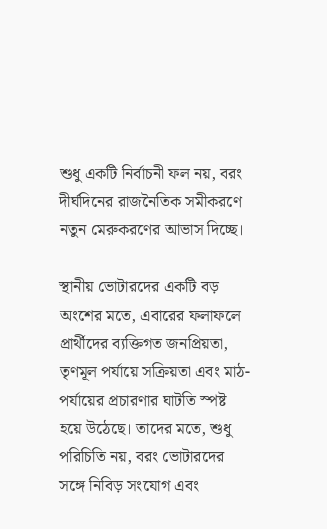শুধু একটি নির্বাচনী ফল নয়, বরং দীর্ঘদিনের রাজনৈতিক সমীকরণে নতুন মেরুকরণের আভাস দিচ্ছে।

স্থানীয় ভোটারদের একটি বড় অংশের মতে, এবারের ফলাফলে প্রার্থীদের ব্যক্তিগত জনপ্রিয়তা, তৃণমূল পর্যায়ে সক্রিয়তা এবং মাঠ-পর্যায়ের প্রচারণার ঘাটতি স্পষ্ট হয়ে উঠেছে। তাদের মতে, শুধু পরিচিতি নয়, বরং ভোটারদের সঙ্গে নিবিড় সংযোগ এবং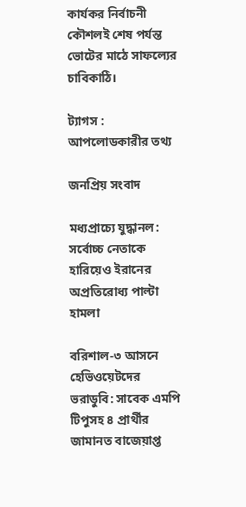কার্যকর নির্বাচনী কৌশলই শেষ পর্যন্ত ভোটের মাঠে সাফল্যের চাবিকাঠি।

ট্যাগস :
আপলোডকারীর তথ্য

জনপ্রিয় সংবাদ

মধ্যপ্রাচ্যে যুদ্ধানল: সর্বোচ্চ নেতাকে হারিয়েও ইরানের অপ্রতিরোধ্য পাল্টা হামলা

বরিশাল-৩ আসনে হেভিওয়েটদের ভরাডুবি: সাবেক এমপি টিপুসহ ৪ প্রার্থীর জামানত বাজেয়াপ্ত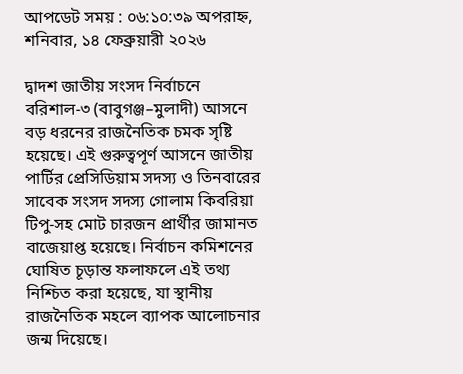আপডেট সময় : ০৬:১০:৩৯ অপরাহ্ন, শনিবার, ১৪ ফেব্রুয়ারী ২০২৬

দ্বাদশ জাতীয় সংসদ নির্বাচনে বরিশাল-৩ (বাবুগঞ্জ–মুলাদী) আসনে বড় ধরনের রাজনৈতিক চমক সৃষ্টি হয়েছে। এই গুরুত্বপূর্ণ আসনে জাতীয় পার্টির প্রেসিডিয়াম সদস্য ও তিনবারের সাবেক সংসদ সদস্য গোলাম কিবরিয়া টিপু-সহ মোট চারজন প্রার্থীর জামানত বাজেয়াপ্ত হয়েছে। নির্বাচন কমিশনের ঘোষিত চূড়ান্ত ফলাফলে এই তথ্য নিশ্চিত করা হয়েছে, যা স্থানীয় রাজনৈতিক মহলে ব্যাপক আলোচনার জন্ম দিয়েছে।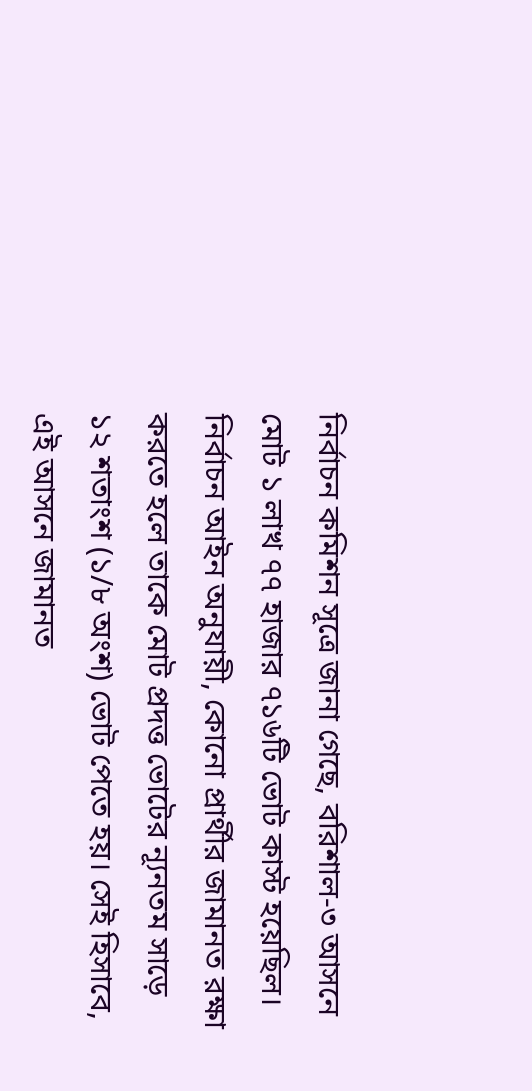নির্বাচন কমিশন সূত্রে জানা গেছে, বরিশাল-৩ আসনে মোট ১ লাখ ৭৭ হাজার ৭১৬টি ভোট কাস্ট হয়েছিল। নির্বাচন আইন অনুযায়ী, কোনো প্রার্থীর জামানত রক্ষা করতে হলে তাকে মোট প্রদত্ত ভোটের ন্যূনতম সাড়ে ১২ শতাংশ (১/৮ অংশ) ভোট পেতে হয়। সেই হিসাবে, এই আসনে জামানত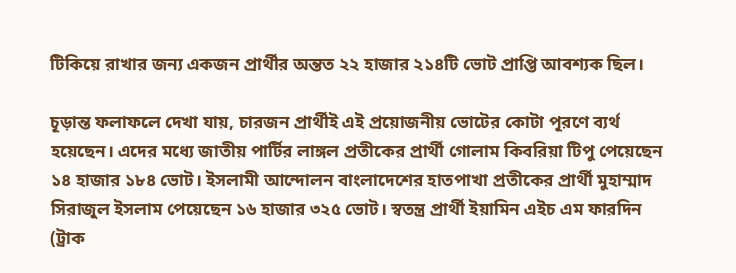টিকিয়ে রাখার জন্য একজন প্রার্থীর অন্তত ২২ হাজার ২১৪টি ভোট প্রাপ্তি আবশ্যক ছিল।

চূড়ান্ত ফলাফলে দেখা যায়, চারজন প্রার্থীই এই প্রয়োজনীয় ভোটের কোটা পূরণে ব্যর্থ হয়েছেন। এদের মধ্যে জাতীয় পার্টির লাঙ্গল প্রতীকের প্রার্থী গোলাম কিবরিয়া টিপু পেয়েছেন ১৪ হাজার ১৮৪ ভোট। ইসলামী আন্দোলন বাংলাদেশের হাতপাখা প্রতীকের প্রার্থী মুহাম্মাদ সিরাজুল ইসলাম পেয়েছেন ১৬ হাজার ৩২৫ ভোট। স্বতন্ত্র প্রার্থী ইয়ামিন এইচ এম ফারদিন (ট্রাক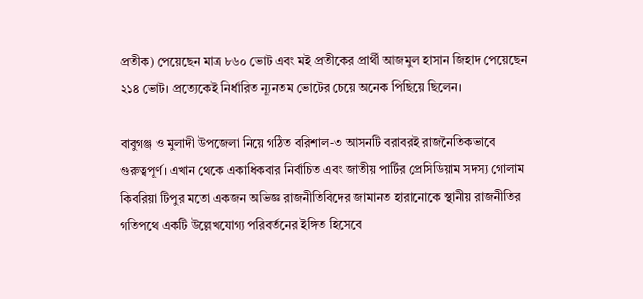প্রতীক) পেয়েছেন মাত্র ৮৬০ ভোট এবং মই প্রতীকের প্রার্থী আজমুল হাসান জিহাদ পেয়েছেন ২১৪ ভোট। প্রত্যেকেই নির্ধারিত ন্যূনতম ভোটের চেয়ে অনেক পিছিয়ে ছিলেন।

বাবুগঞ্জ ও মুলাদী উপজেলা নিয়ে গঠিত বরিশাল-৩ আসনটি বরাবরই রাজনৈতিকভাবে গুরুত্বপূর্ণ। এখান থেকে একাধিকবার নির্বাচিত এবং জাতীয় পার্টির প্রেসিডিয়াম সদস্য গোলাম কিবরিয়া টিপুর মতো একজন অভিজ্ঞ রাজনীতিবিদের জামানত হারানোকে স্থানীয় রাজনীতির গতিপথে একটি উল্লেখযোগ্য পরিবর্তনের ইঙ্গিত হিসেবে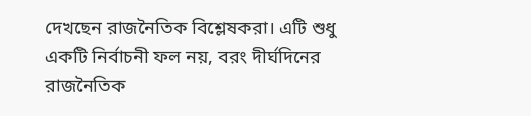দেখছেন রাজনৈতিক বিশ্লেষকরা। এটি শুধু একটি নির্বাচনী ফল নয়, বরং দীর্ঘদিনের রাজনৈতিক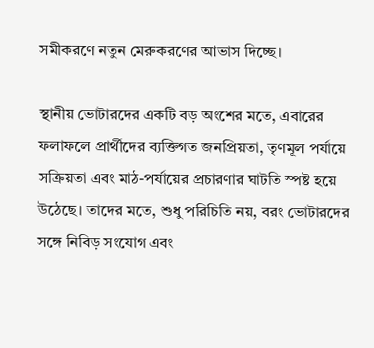সমীকরণে নতুন মেরুকরণের আভাস দিচ্ছে।

স্থানীয় ভোটারদের একটি বড় অংশের মতে, এবারের ফলাফলে প্রার্থীদের ব্যক্তিগত জনপ্রিয়তা, তৃণমূল পর্যায়ে সক্রিয়তা এবং মাঠ-পর্যায়ের প্রচারণার ঘাটতি স্পষ্ট হয়ে উঠেছে। তাদের মতে, শুধু পরিচিতি নয়, বরং ভোটারদের সঙ্গে নিবিড় সংযোগ এবং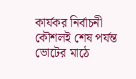কার্যকর নির্বাচনী কৌশলই শেষ পর্যন্ত ভোটের মাঠে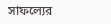সাফল্যের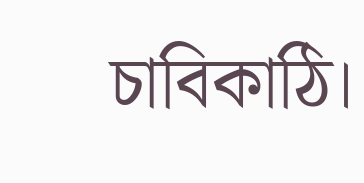চাবিকাঠি।